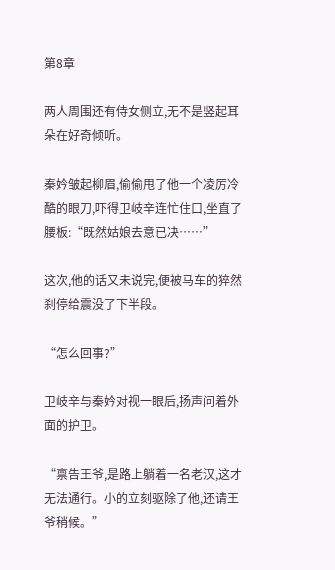第8章

两人周围还有侍女侧立,无不是竖起耳朵在好奇倾听。

秦妗皱起柳眉,偷偷甩了他一个凌厉冷酷的眼刀,吓得卫岐辛连忙住口,坐直了腰板:“既然姑娘去意已决……”

这次,他的话又未说完,便被马车的猝然刹停给震没了下半段。

“怎么回事?”

卫岐辛与秦妗对视一眼后,扬声问着外面的护卫。

“禀告王爷,是路上躺着一名老汉,这才无法通行。小的立刻驱除了他,还请王爷稍候。”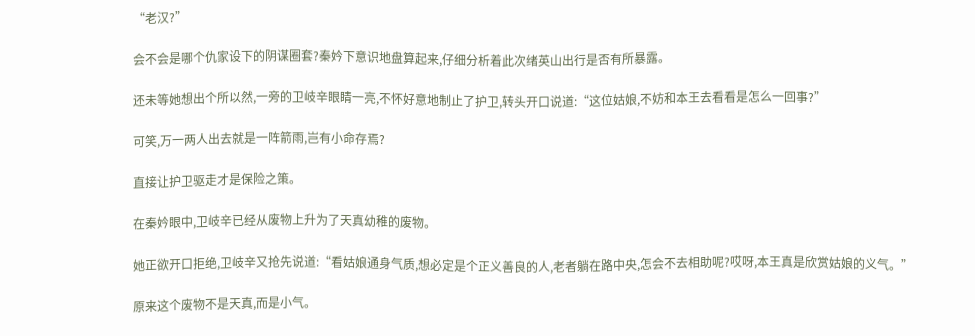“老汉?”

会不会是哪个仇家设下的阴谋圈套?秦妗下意识地盘算起来,仔细分析着此次绪英山出行是否有所暴露。

还未等她想出个所以然,一旁的卫岐辛眼睛一亮,不怀好意地制止了护卫,转头开口说道:“这位姑娘,不妨和本王去看看是怎么一回事?”

可笑,万一两人出去就是一阵箭雨,岂有小命存焉?

直接让护卫驱走才是保险之策。

在秦妗眼中,卫岐辛已经从废物上升为了天真幼稚的废物。

她正欲开口拒绝,卫岐辛又抢先说道:“看姑娘通身气质,想必定是个正义善良的人,老者躺在路中央,怎会不去相助呢?哎呀,本王真是欣赏姑娘的义气。”

原来这个废物不是天真,而是小气。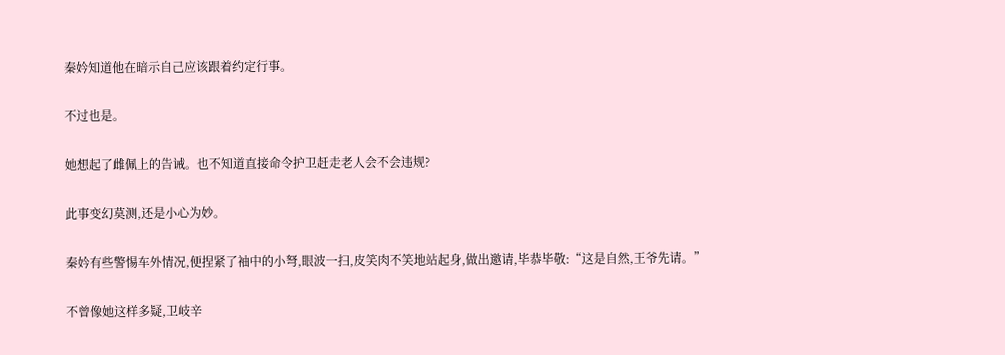秦妗知道他在暗示自己应该跟着约定行事。

不过也是。

她想起了雌佩上的告诫。也不知道直接命令护卫赶走老人会不会违规?

此事变幻莫测,还是小心为妙。

秦妗有些警惕车外情况,便捏紧了袖中的小弩,眼波一扫,皮笑肉不笑地站起身,做出邀请,毕恭毕敬:“这是自然,王爷先请。”

不曾像她这样多疑,卫岐辛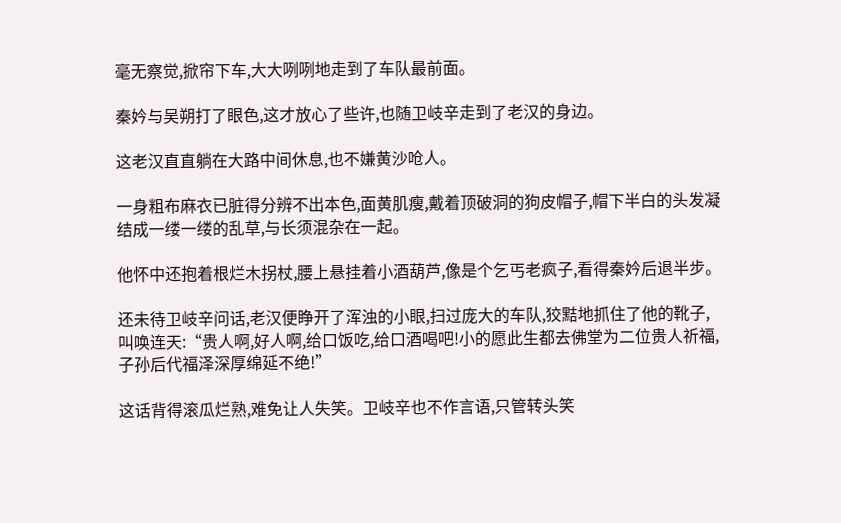毫无察觉,掀帘下车,大大咧咧地走到了车队最前面。

秦妗与吴朔打了眼色,这才放心了些许,也随卫岐辛走到了老汉的身边。

这老汉直直躺在大路中间休息,也不嫌黄沙呛人。

一身粗布麻衣已脏得分辨不出本色,面黄肌瘦,戴着顶破洞的狗皮帽子,帽下半白的头发凝结成一缕一缕的乱草,与长须混杂在一起。

他怀中还抱着根烂木拐杖,腰上悬挂着小酒葫芦,像是个乞丐老疯子,看得秦妗后退半步。

还未待卫岐辛问话,老汉便睁开了浑浊的小眼,扫过庞大的车队,狡黠地抓住了他的靴子,叫唤连天:“贵人啊,好人啊,给口饭吃,给口酒喝吧!小的愿此生都去佛堂为二位贵人祈福,子孙后代福泽深厚绵延不绝!”

这话背得滚瓜烂熟,难免让人失笑。卫岐辛也不作言语,只管转头笑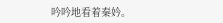吟吟地看着秦妗。